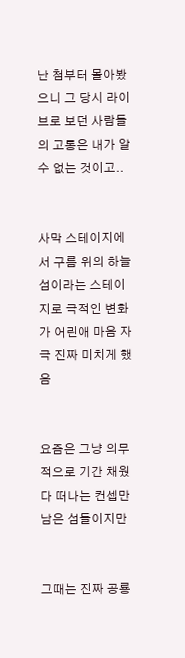난 첨부터 몰아봤으니 그 당시 라이브로 보던 사람들의 고통은 내가 알 수 없는 것이고..


사막 스테이지에서 구름 위의 하늘섬이라는 스테이지로 극적인 변화가 어린애 마음 자극 진짜 미치게 했음


요즘은 그냥 의무적으로 기간 채웠다 떠나는 컨셉만 남은 섬들이지만


그때는 진짜 공룡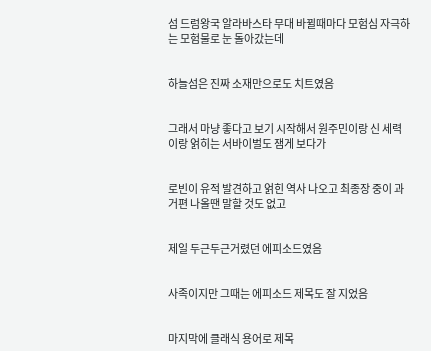섬 드럼왕국 알라바스타 무대 바뀔때마다 모험심 자극하는 모험물로 눈 돌아갔는데


하늘섬은 진짜 소재만으로도 치트였음


그래서 마냥 좋다고 보기 시작해서 원주민이랑 신 세력이랑 얽히는 서바이벌도 잼게 보다가


로빈이 유적 발견하고 얽힌 역사 나오고 최종장 중이 과거편 나올땐 말할 것도 없고


제일 두근두근거렸던 에피소드였음


사족이지만 그때는 에피소드 제목도 잘 지었음


마지막에 클래식 용어로 제목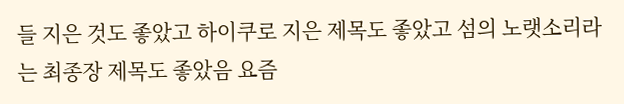들 지은 것도 좋았고 하이쿠로 지은 제목도 좋았고 섬의 노랫소리라는 최종장 제목도 좋았음 요즘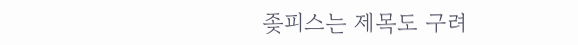좆피스는 제목도 구려